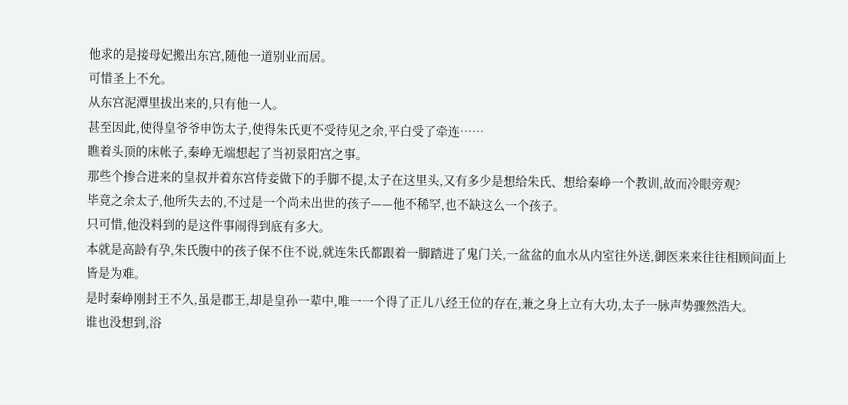他求的是接母妃搬出东宫,随他一道别业而居。
可惜圣上不允。
从东宫泥潭里拔出来的,只有他一人。
甚至因此,使得皇爷爷申饬太子,使得朱氏更不受待见之余,平白受了牵连……
瞧着头顶的床帐子,秦峥无端想起了当初景阳宫之事。
那些个掺合进来的皇叔并着东宫侍妾做下的手脚不提,太子在这里头,又有多少是想给朱氏、想给秦峥一个教训,故而冷眼旁观?
毕竟之余太子,他所失去的,不过是一个尚未出世的孩子——他不稀罕,也不缺这么一个孩子。
只可惜,他没料到的是这件事闹得到底有多大。
本就是高龄有孕,朱氏腹中的孩子保不住不说,就连朱氏都跟着一脚踏进了鬼门关,一盆盆的血水从内室往外送,御医来来往往相顾间面上皆是为难。
是时秦峥刚封王不久,虽是郡王,却是皇孙一辈中,唯一一个得了正儿八经王位的存在,兼之身上立有大功,太子一脉声势骤然浩大。
谁也没想到,浴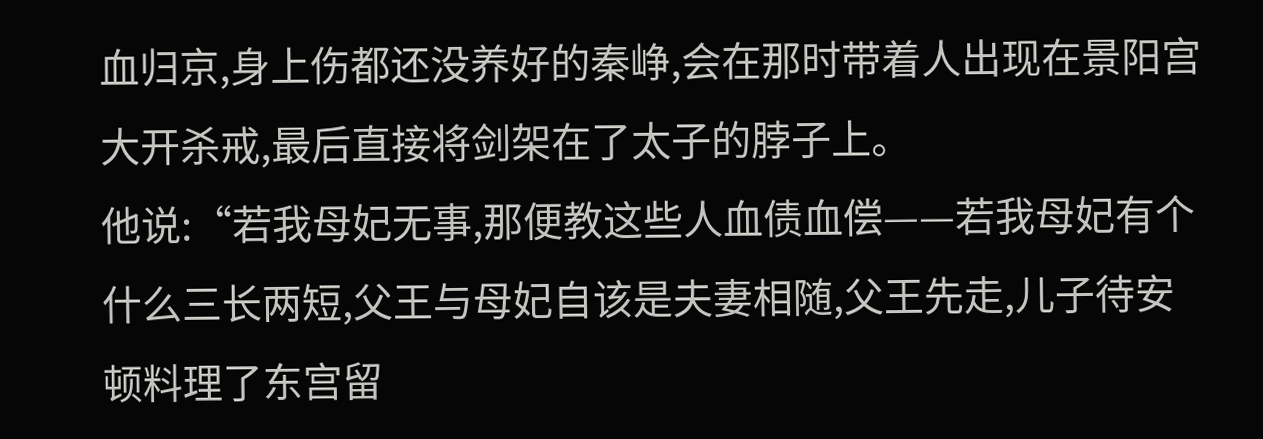血归京,身上伤都还没养好的秦峥,会在那时带着人出现在景阳宫大开杀戒,最后直接将剑架在了太子的脖子上。
他说:“若我母妃无事,那便教这些人血债血偿——若我母妃有个什么三长两短,父王与母妃自该是夫妻相随,父王先走,儿子待安顿料理了东宫留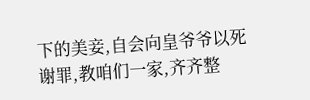下的美妾,自会向皇爷爷以死谢罪,教咱们一家,齐齐整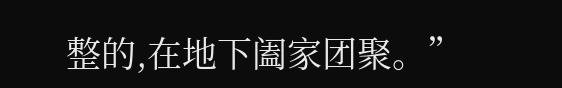整的,在地下阖家团聚。”